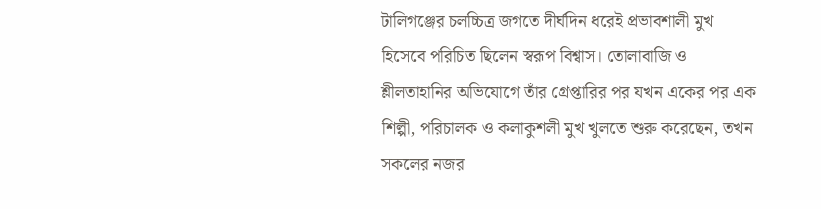টালিগঞ্জের চলচ্চিত্র জগতে দীর্ঘদিন ধরেই প্রভাবশালী মুখ হিসেবে পরিচিত ছিলেন স্বরূপ বিশ্বাস। তোলাবাজি ও শ্লীলতাহানির অভিযোগে তাঁর গ্রেপ্তারির পর যখন একের পর এক শিল্পী, পরিচালক ও কলাকুশলী মুখ খুলতে শুরু করেছেন, তখন সকলের নজর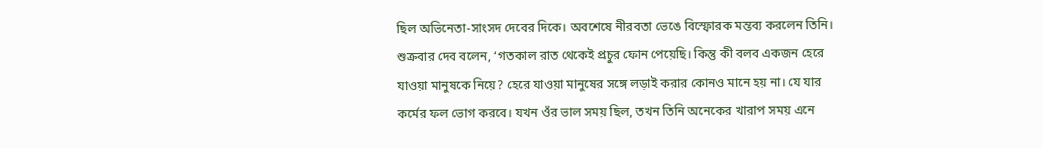ছিল অভিনেতা-সাংসদ দেবের দিকে। অবশেষে নীরবতা ভেঙে বিস্ফোরক মন্তব্য করলেন তিনি। শুক্রবার দেব বলেন, ‘গতকাল রাত থেকেই প্রচুর ফোন পেয়েছি। কিন্তু কী বলব একজন হেরে যাওয়া মানুষকে নিয়ে? হেরে যাওয়া মানুষের সঙ্গে লড়াই করার কোনও মানে হয় না। যে যার কর্মের ফল ভোগ করবে। যখন ওঁর ভাল সময় ছিল, তখন তিনি অনেকের খারাপ সময় এনে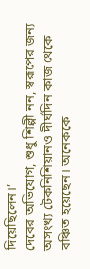দিয়েছিলেন।’
দেবের অভিযোগ, শুধু শিল্পী নন, স্বরূপের জন্য অসংখ্য টেকনিশিয়ানও দীর্ঘদিন কাজ থেকে বঞ্চিত হয়েছেন। অনেককে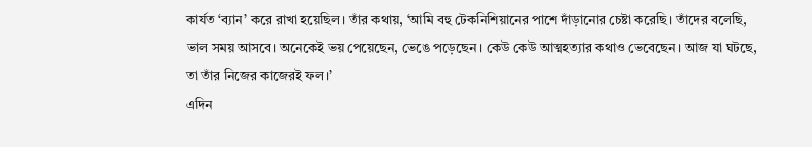কার্যত ‘ব্যান’ করে রাখা হয়েছিল। তাঁর কথায়, ‘আমি বহু টেকনিশিয়ানের পাশে দাঁড়ানোর চেষ্টা করেছি। তাঁদের বলেছি, ভাল সময় আসবে। অনেকেই ভয় পেয়েছেন, ভেঙে পড়েছেন। কেউ কেউ আত্মহত্যার কথাও ভেবেছেন। আজ যা ঘটছে, তা তাঁর নিজের কাজেরই ফল।’
এদিন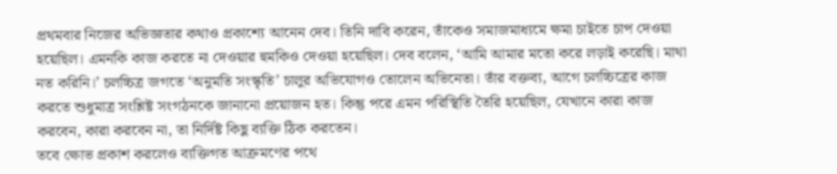প্রথমবার নিজের অভিজ্ঞতার কথাও প্রকাশ্যে আনেন দেব। তিনি দাবি করেন, তাঁকেও সমাজমাধ্যমে ক্ষমা চাইতে চাপ দেওয়া হয়েছিল। এমনকি কাজ করতে না দেওয়ার হুমকিও দেওয়া হয়েছিল। দেব বলেন, ‘আমি আমার মতো করে লড়াই করেছি। মাথা নত করিনি।’ চলচ্চিত্র জগতে ‘অনুমতি সংস্কৃতি’ চালুর অভিযোগও তোলেন অভিনেতা। তাঁর বক্তব্য, আগে চলচ্চিত্রের কাজ করতে শুধুমাত্র সংশ্লিষ্ট সংগঠনকে জানানো প্রয়োজন হত। কিন্তু পরে এমন পরিস্থিতি তৈরি হয়েছিল, যেখানে কারা কাজ করবেন, কারা করবেন না, তা নির্দিষ্ট কিছু ব্যক্তি ঠিক করতেন।
তবে ক্ষোভ প্রকাশ করলেও ব্যক্তিগত আক্রমণের পথে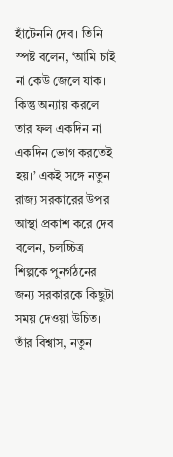হাঁটেননি দেব। তিনি স্পষ্ট বলেন, ‘আমি চাই না কেউ জেলে যাক। কিন্তু অন্যায় করলে তার ফল একদিন না একদিন ভোগ করতেই হয়।’ একই সঙ্গে নতুন রাজ্য সরকারের উপর আস্থা প্রকাশ করে দেব বলেন, চলচ্চিত্র শিল্পকে পুনর্গঠনের জন্য সরকারকে কিছুটা সময় দেওয়া উচিত। তাঁর বিশ্বাস, নতুন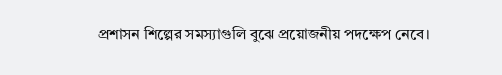প্রশাসন শিল্পের সমস্যাগুলি বুঝে প্রয়োজনীয় পদক্ষেপ নেবে।